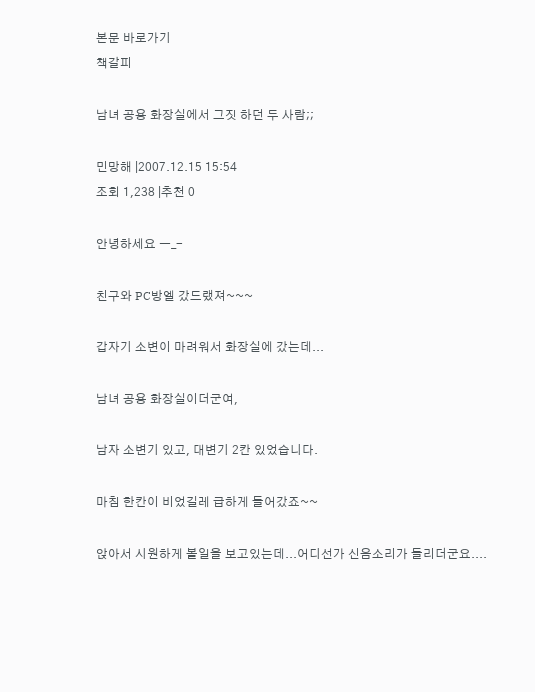본문 바로가기
책갈피

남녀 공용 화장실에서 그짓 하던 두 사람;;

민망해 |2007.12.15 15:54
조회 1,238 |추천 0

안녕하세요 ㅡ_-

친구와 PC방엘 갔드랬져~~~

갑자기 소변이 마려워서 화장실에 갔는데...

남녀 공용 화장실이더군여,

남자 소변기 있고, 대변기 2칸 있었습니다.

마침 한칸이 비었길레 급하게 들어갔죠~~

앉아서 시원하게 볼일을 보고있는데...어디선가 신음소리가 들리더군요....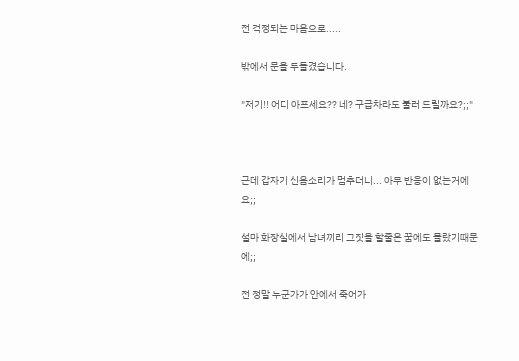전 걱정되는 마음으로.....

밖에서 문을 두들겼습니다.

"저기!! 어디 아프세요?? 네? 구급차라도 불러 드릴까요?;;"



근데 갑자기 신음소리가 멈추더니... 아무 반응이 없는거에요;;

설마 화장실에서 남녀끼리 그짓을 할줄은 꿈에도 몰랐기때문에;;

전 정말 누군가가 안에서 죽어가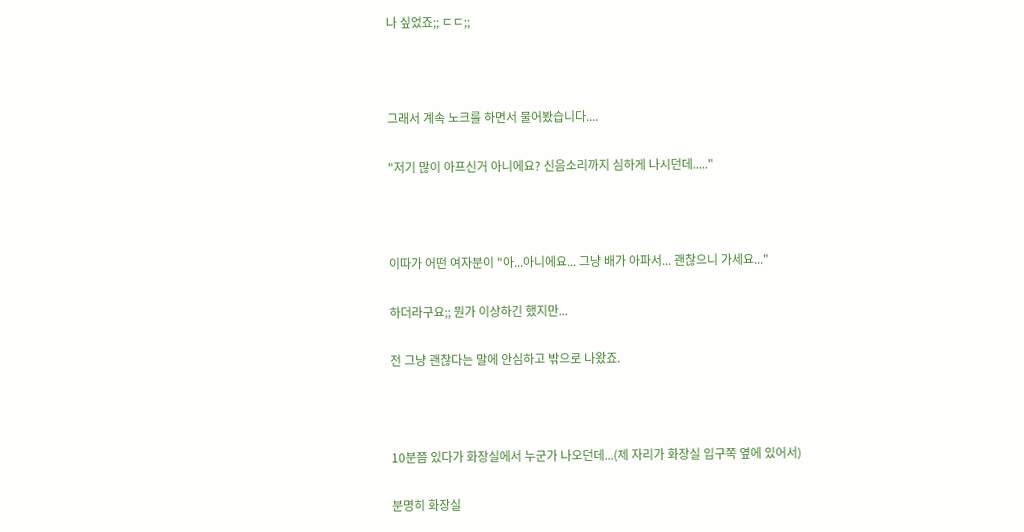나 싶었죠;; ㄷㄷ;;



그래서 계속 노크를 하면서 물어봤습니다....

"저기 많이 아프신거 아니에요? 신음소리까지 심하게 나시던데....."



이따가 어떤 여자분이 "아...아니에요... 그냥 배가 아파서... 괜찮으니 가세요..."

하더라구요;; 뭔가 이상하긴 했지만...

전 그냥 괜찮다는 말에 안심하고 밖으로 나왔죠.



10분쯤 있다가 화장실에서 누군가 나오던데...(제 자리가 화장실 입구쪽 옆에 있어서)

분명히 화장실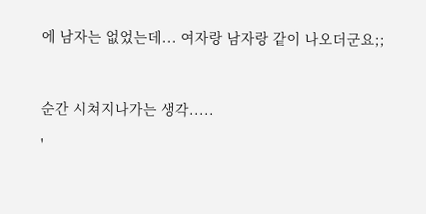에 남자는 없었는데... 여자랑 남자랑 같이 나오더군요;;



순간 시쳐지나가는 생각.....

'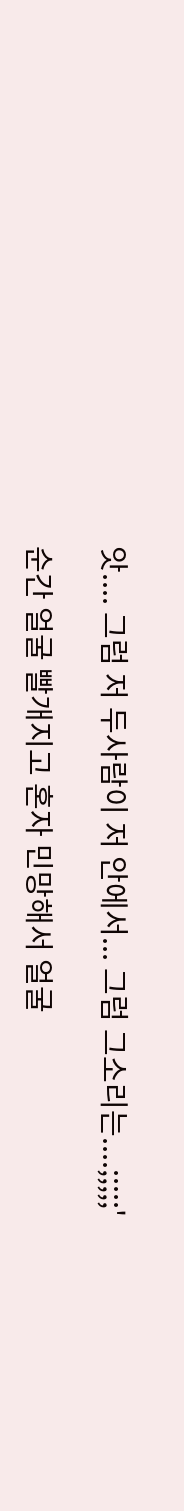앗.... 그럼 저 두사람이 저 안에서... 그럼 그소리는....;;;;;'

순간 얼굴 빨개지고 혼자 민망해서 얼굴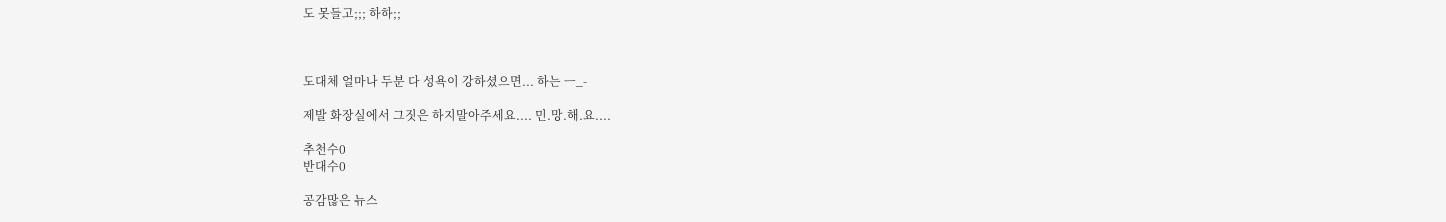도 못들고;;; 하하;;



도대체 얼마나 두분 다 성욕이 강하셨으면... 하는 ㅡ_-

제발 화장실에서 그짓은 하지말아주세요.... 민.망.해.요....

추천수0
반대수0

공감많은 뉴스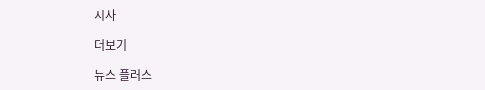시사

더보기

뉴스 플러스